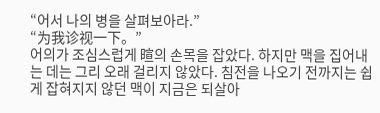“어서 나의 병을 살펴보아라.”
“为我诊视一下。”
어의가 조심스럽게 暄의 손목을 잡았다. 하지만 맥을 집어내는 데는 그리 오래 걸리지 않았다. 침전을 나오기 전까지는 쉽게 잡혀지지 않던 맥이 지금은 되살아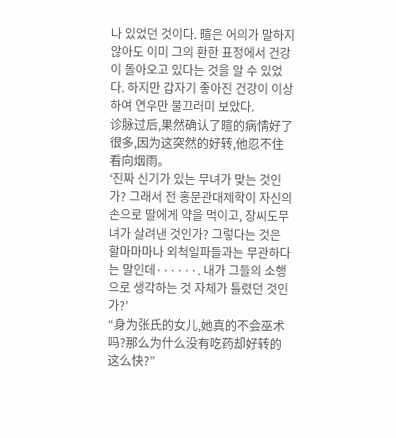나 있었던 것이다. 暄은 어의가 말하지 않아도 이미 그의 환한 표정에서 건강이 돌아오고 있다는 것을 알 수 있었다. 하지만 갑자기 좋아진 건강이 이상하여 연우만 물끄러미 보았다.
诊脉过后,果然确认了暄的病情好了很多,因为这突然的好转,他忍不住看向烟雨。
‘진짜 신기가 있는 무녀가 맞는 것인가? 그래서 전 홍문관대제학이 자신의 손으로 딸에게 약을 먹이고, 장씨도무녀가 살려낸 것인가? 그렇다는 것은 할마마마나 외척일파들과는 무관하다는 말인데······. 내가 그들의 소행으로 생각하는 것 자체가 틀렸던 것인가?’
“身为张氏的女儿,她真的不会巫术吗?那么为什么没有吃药却好转的这么快?”